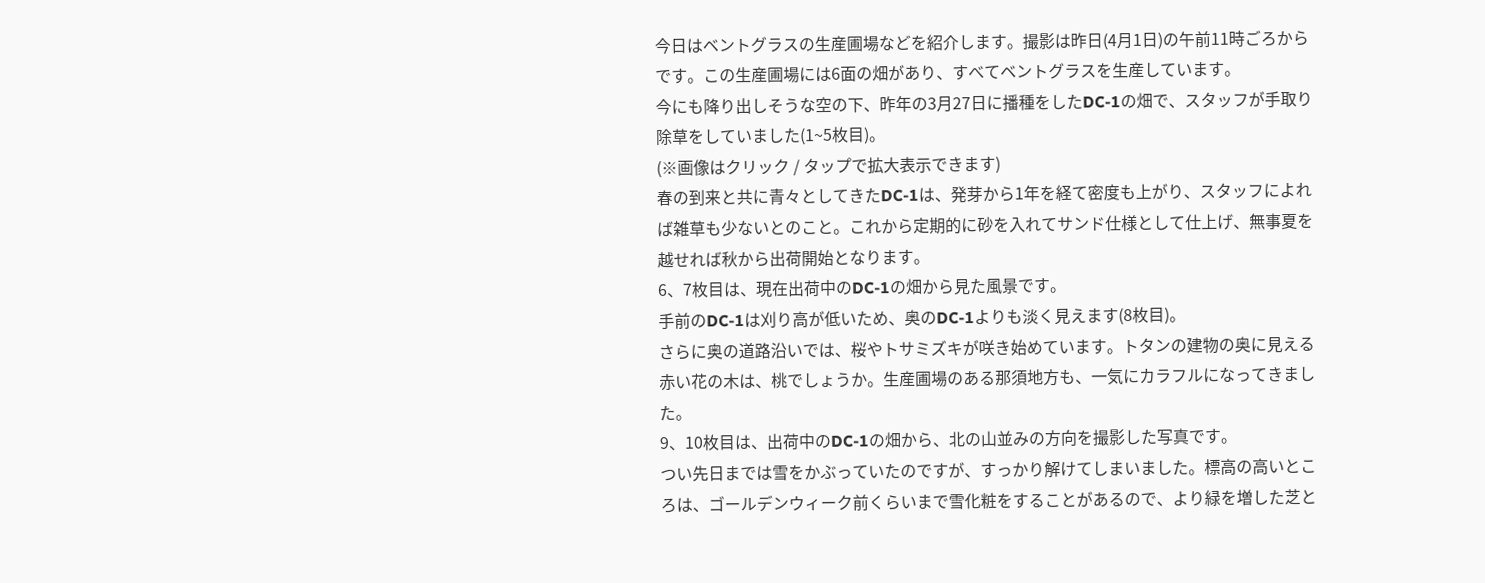今日はベントグラスの生産圃場などを紹介します。撮影は昨日(4月1日)の午前11時ごろからです。この生産圃場には6面の畑があり、すべてベントグラスを生産しています。
今にも降り出しそうな空の下、昨年の3月27日に播種をしたDC-1の畑で、スタッフが手取り除草をしていました(1~5枚目)。
(※画像はクリック / タップで拡大表示できます)
春の到来と共に青々としてきたDC-1は、発芽から1年を経て密度も上がり、スタッフによれば雑草も少ないとのこと。これから定期的に砂を入れてサンド仕様として仕上げ、無事夏を越せれば秋から出荷開始となります。
6、7枚目は、現在出荷中のDC-1の畑から見た風景です。
手前のDC-1は刈り高が低いため、奥のDC-1よりも淡く見えます(8枚目)。
さらに奥の道路沿いでは、桜やトサミズキが咲き始めています。トタンの建物の奥に見える赤い花の木は、桃でしょうか。生産圃場のある那須地方も、一気にカラフルになってきました。
9、10枚目は、出荷中のDC-1の畑から、北の山並みの方向を撮影した写真です。
つい先日までは雪をかぶっていたのですが、すっかり解けてしまいました。標高の高いところは、ゴールデンウィーク前くらいまで雪化粧をすることがあるので、より緑を増した芝と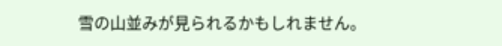雪の山並みが見られるかもしれません。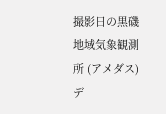撮影日の黒磯地域気象観測所 (アメダス)デ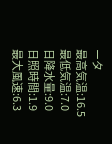ータ
最高気温:16.5
最低気温:7.0
日降水量:9.0
日照時間:1.9
最大風速:6.3